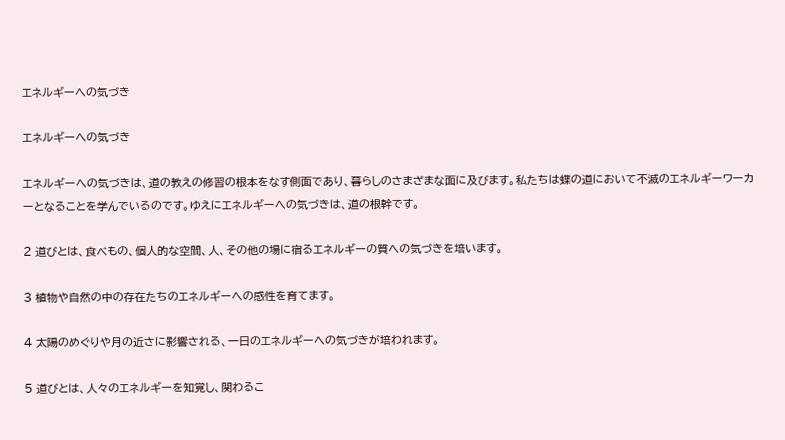エネルギーへの気づき

エネルギーへの気づき

エネルギーへの気づきは、道の教えの修習の根本をなす側面であり、暮らしのさまざまな面に及びます。私たちは蝶の道において不滅のエネルギーワーカーとなることを学んでいるのです。ゆえにエネルギーへの気づきは、道の根幹です。

2 道びとは、食べもの、個人的な空間、人、その他の場に宿るエネルギーの質への気づきを培います。

3 植物や自然の中の存在たちのエネルギーへの感性を育てます。

4 太陽のめぐりや月の近さに影響される、一日のエネルギーへの気づきが培われます。

5 道びとは、人々のエネルギーを知覚し、関わるこ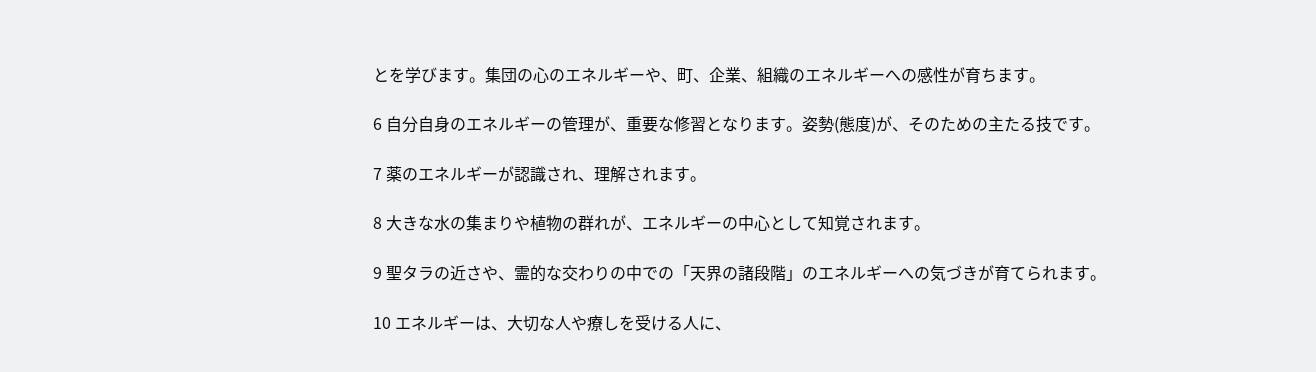とを学びます。集団の心のエネルギーや、町、企業、組織のエネルギーへの感性が育ちます。

6 自分自身のエネルギーの管理が、重要な修習となります。姿勢(態度)が、そのための主たる技です。

7 薬のエネルギーが認識され、理解されます。

8 大きな水の集まりや植物の群れが、エネルギーの中心として知覚されます。

9 聖タラの近さや、霊的な交わりの中での「天界の諸段階」のエネルギーへの気づきが育てられます。

10 エネルギーは、大切な人や療しを受ける人に、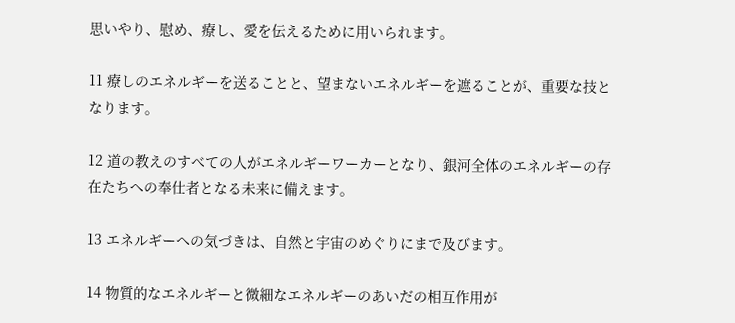思いやり、慰め、療し、愛を伝えるために用いられます。

11 療しのエネルギーを送ることと、望まないエネルギーを遮ることが、重要な技となります。

12 道の教えのすべての人がエネルギーワーカーとなり、銀河全体のエネルギーの存在たちへの奉仕者となる未来に備えます。

13 エネルギーへの気づきは、自然と宇宙のめぐりにまで及びます。

14 物質的なエネルギーと微細なエネルギーのあいだの相互作用が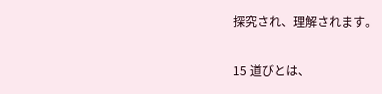探究され、理解されます。

15 道びとは、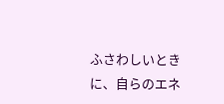ふさわしいときに、自らのエネ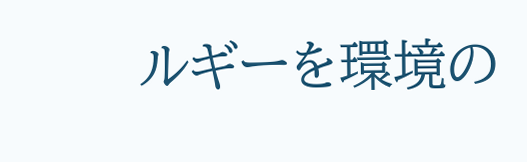ルギーを環境の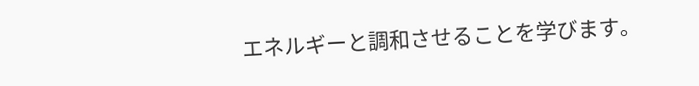エネルギーと調和させることを学びます。